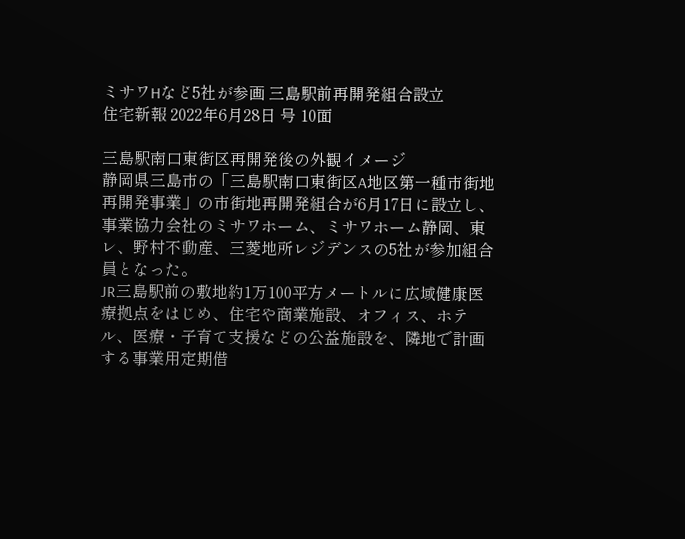ミサワHなど5社が参画 三島駅前再開発組合設立
住宅新報 2022年6月28日 号 10面

三島駅南口東街区再開発後の外観イメージ
静岡県三島市の「三島駅南口東街区A地区第一種市街地再開発事業」の市街地再開発組合が6月17日に設立し、事業協力会社のミサワホーム、ミサワホーム静岡、東レ、野村不動産、三菱地所レジデンスの5社が参加組合員となった。
JR三島駅前の敷地約1万100平方メートルに広域健康医療拠点をはじめ、住宅や商業施設、オフィス、ホテル、医療・子育て支援などの公益施設を、隣地で計画する事業用定期借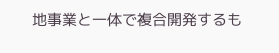地事業と一体で複合開発するも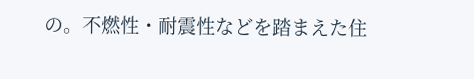の。不燃性・耐震性などを踏まえた住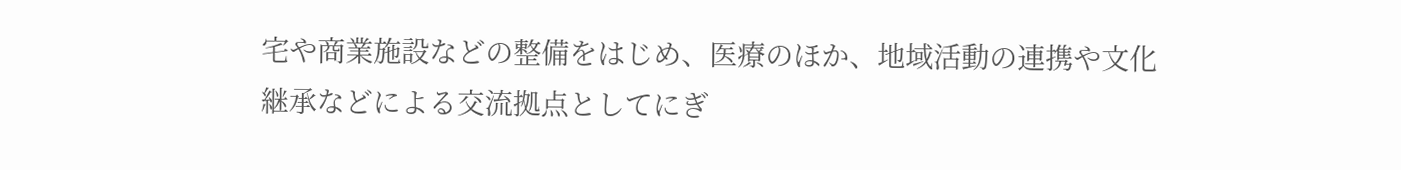宅や商業施設などの整備をはじめ、医療のほか、地域活動の連携や文化継承などによる交流拠点としてにぎ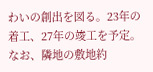わいの創出を図る。23年の着工、27年の竣工を予定。
なお、隣地の敷地約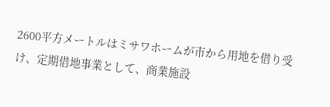2600平方メートルはミサワホームが市から用地を借り受け、定期借地事業として、商業施設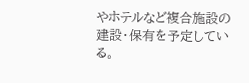やホテルなど複合施設の建設・保有を予定している。